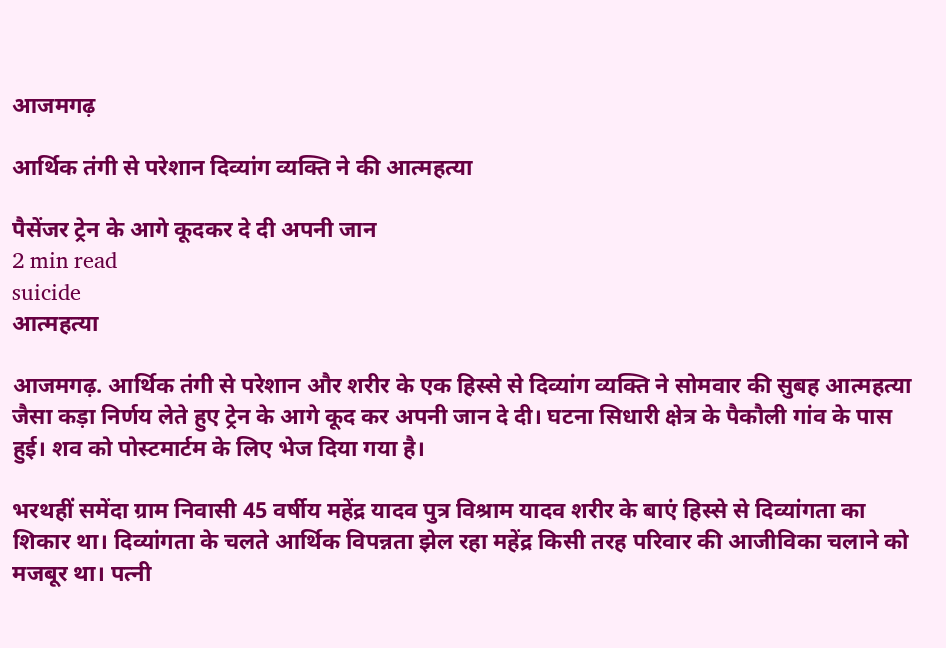आजमगढ़

आर्थिक तंगी से परेशान दिव्यांग व्यक्ति ने की आत्महत्या

पैसेंजर ट्रेन के आगे कूदकर दे दी अपनी जान
2 min read
suicide
आत्महत्या

आजमगढ़. आर्थिक तंगी से परेशान और शरीर के एक हिस्से से दिव्यांग व्यक्ति ने सोमवार की सुबह आत्महत्या जैसा कड़ा निर्णय लेते हुए ट्रेन के आगे कूद कर अपनी जान दे दी। घटना सिधारी क्षेत्र के पैकौली गांव के पास हुई। शव को पोस्टमार्टम के लिए भेज दिया गया है।

भरथहीं समेंदा ग्राम निवासी 45 वर्षीय महेंद्र यादव पुत्र विश्राम यादव शरीर के बाएं हिस्से से दिव्यांगता का शिकार था। दिव्यांगता के चलते आर्थिक विपन्नता झेल रहा महेंद्र किसी तरह परिवार की आजीविका चलाने को मजबूर था। पत्नी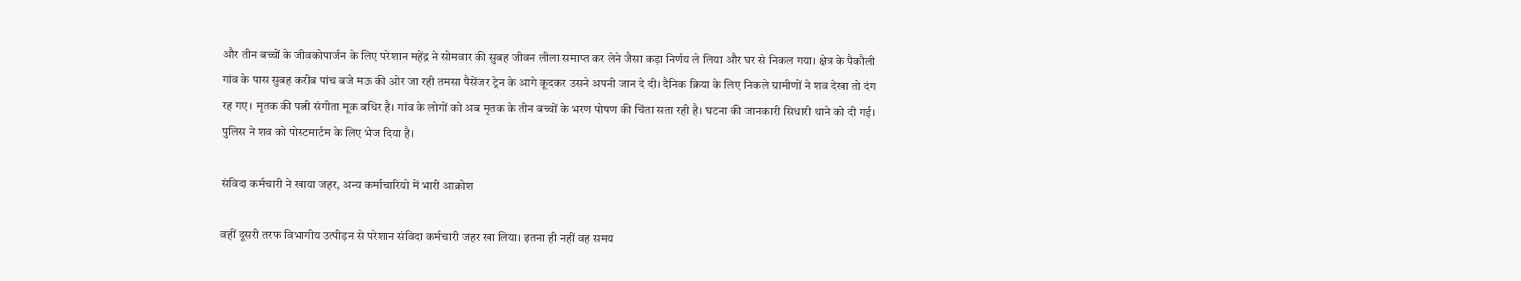और तीन बच्चों के जीवकोपार्जन के लिए परेशान महेंद्र ने सोमवार की सुबह जीवन लीला समाप्त कर लेने जैसा कड़ा निर्णय ले लिया और घर से निकल गया। क्षेत्र के पैकौली गांव के पास सुबह करीब पांच बजे मऊ की ओर जा रही तमसा पैसेंजर ट्रेन के आगे कूदकर उसने अपनी जान दे दी। दैनिक क्रिया के लिए निकले ग्रामीणों ने शव देखा तो दंग रह गए। मृतक की पत्नी संगीता मूक बधिर है। गांव के लोगों को अब मृतक के तीन बच्चों के भरण पोषण की चिंता सता रही है। घटना की जानकारी सिधारी थाने को दी गई। पुलिस ने शव को पोस्टमार्टम के लिए भेज दिया है।

संविदा कर्मचारी ने खाया जहर, अन्य कर्माचारियो में भारी आक्रोश

वहीं दूसरी तरफ विभागीय उत्‍पीड़न से परेशान संविदा कर्मचारी जहर खा लिया। इतना ही नहीं वह समय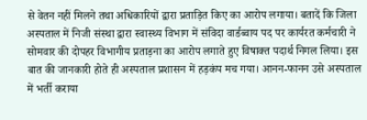से वेतन नहीं मिलने तथा अधिकारियों द्वारा प्रताड़ित किए का आरोप लगाया। बतादें कि जिला अस्पताल में निजी संस्था द्वारा स्वास्थ्य विभाग में संविदा वार्डब्वाय पद पर कार्यरत कर्मचारी ने सोमवार की दोपहर विभागीय प्रताड़ना का आरोप लगाते हुए विषाक्त पदार्थ निगल लिया। इस बात की जानकारी होते ही अस्पताल प्रशासन में हड़कंप मच गया। आनन-फानन उसे अस्पताल में भर्ती कराया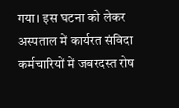गया। इस घटना को लेकर अस्पताल में कार्यरत संविदा कर्मचारियों में जबरदस्त रोष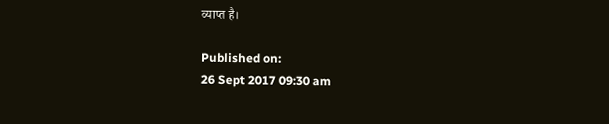व्याप्त है।

Published on:
26 Sept 2017 09:30 am